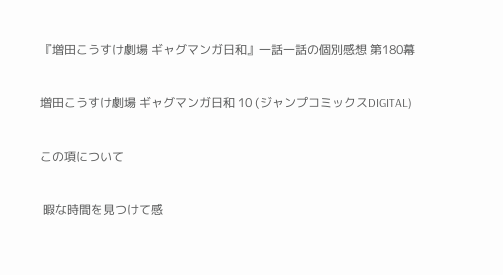『増田こうすけ劇場 ギャグマンガ日和』一話一話の個別感想 第180幕

増田こうすけ劇場 ギャグマンガ日和 10 (ジャンプコミックスDIGITAL)

この項について

 暇な時間を見つけて感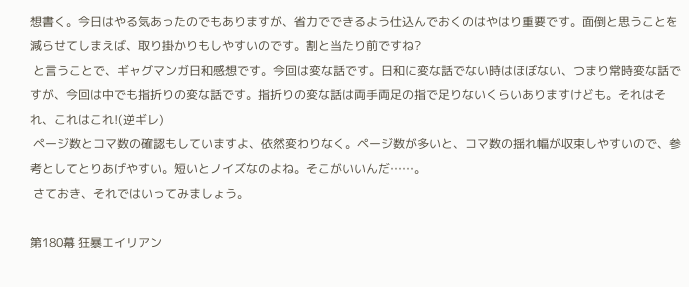想書く。今日はやる気あったのでもありますが、省力でできるよう仕込んでおくのはやはり重要です。面倒と思うことを減らせてしまえば、取り掛かりもしやすいのです。割と当たり前ですね?
 と言うことで、ギャグマンガ日和感想です。今回は変な話です。日和に変な話でない時はほぼない、つまり常時変な話ですが、今回は中でも指折りの変な話です。指折りの変な話は両手両足の指で足りないくらいありますけども。それはそれ、これはこれ!(逆ギレ)
 ページ数とコマ数の確認もしていますよ、依然変わりなく。ページ数が多いと、コマ数の揺れ幅が収束しやすいので、参考としてとりあげやすい。短いとノイズなのよね。そこがいいんだ……。
 さておき、それではいってみましょう。

第180幕 狂暴エイリアン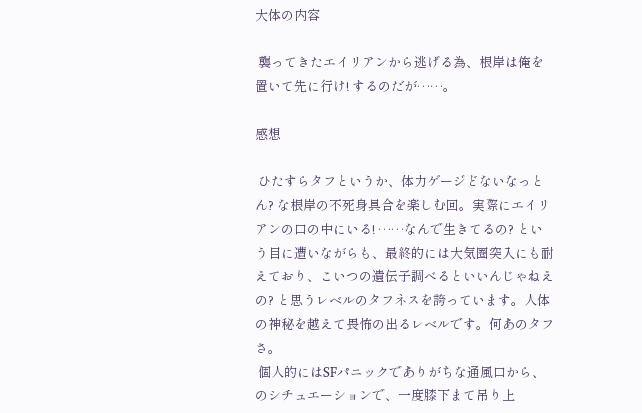大体の内容

 襲ってきたエイリアンから逃げる為、根岸は俺を置いて先に行け! するのだが……。

感想

 ひたすらタフというか、体力ゲージどないなっとん? な根岸の不死身具合を楽しむ回。実際にエイリアンの口の中にいる! ……なんで生きてるの? という目に遭いながらも、最終的には大気圏突入にも耐えており、こいつの遺伝子調べるといいんじゃねえの? と思うレベルのタフネスを誇っています。人体の神秘を越えて畏怖の出るレベルです。何あのタフさ。
 個人的にはSFパニックでありがちな通風口から、のシチュエーションで、一度膝下まて吊り上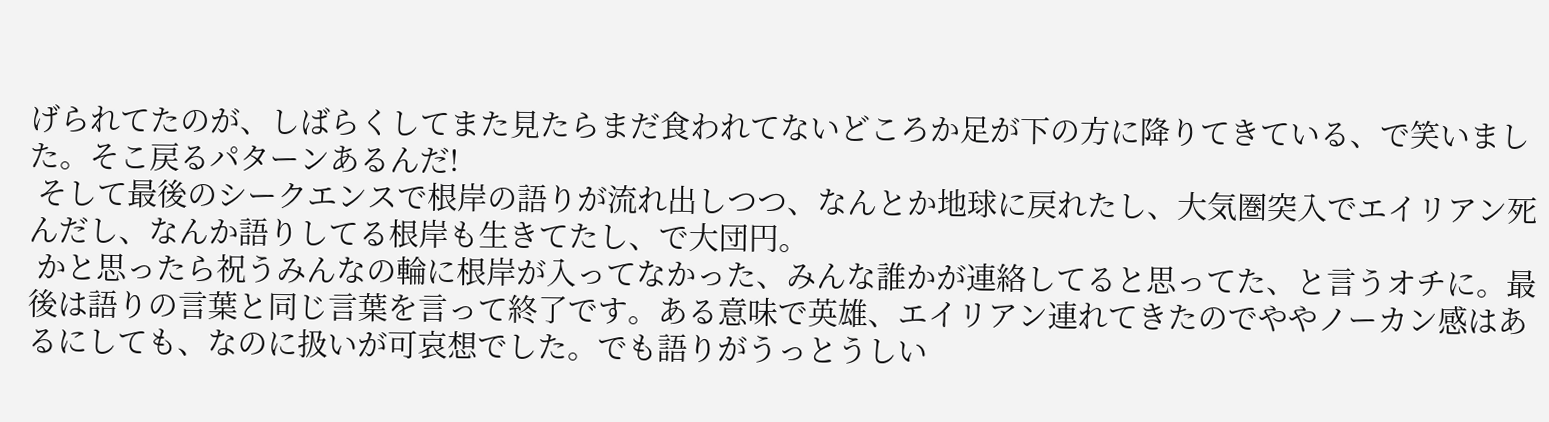げられてたのが、しばらくしてまた見たらまだ食われてないどころか足が下の方に降りてきている、で笑いました。そこ戻るパターンあるんだ!
 そして最後のシークエンスで根岸の語りが流れ出しつつ、なんとか地球に戻れたし、大気圏突入でエイリアン死んだし、なんか語りしてる根岸も生きてたし、で大団円。
 かと思ったら祝うみんなの輪に根岸が入ってなかった、みんな誰かが連絡してると思ってた、と言うオチに。最後は語りの言葉と同じ言葉を言って終了です。ある意味で英雄、エイリアン連れてきたのでややノーカン感はあるにしても、なのに扱いが可哀想でした。でも語りがうっとうしい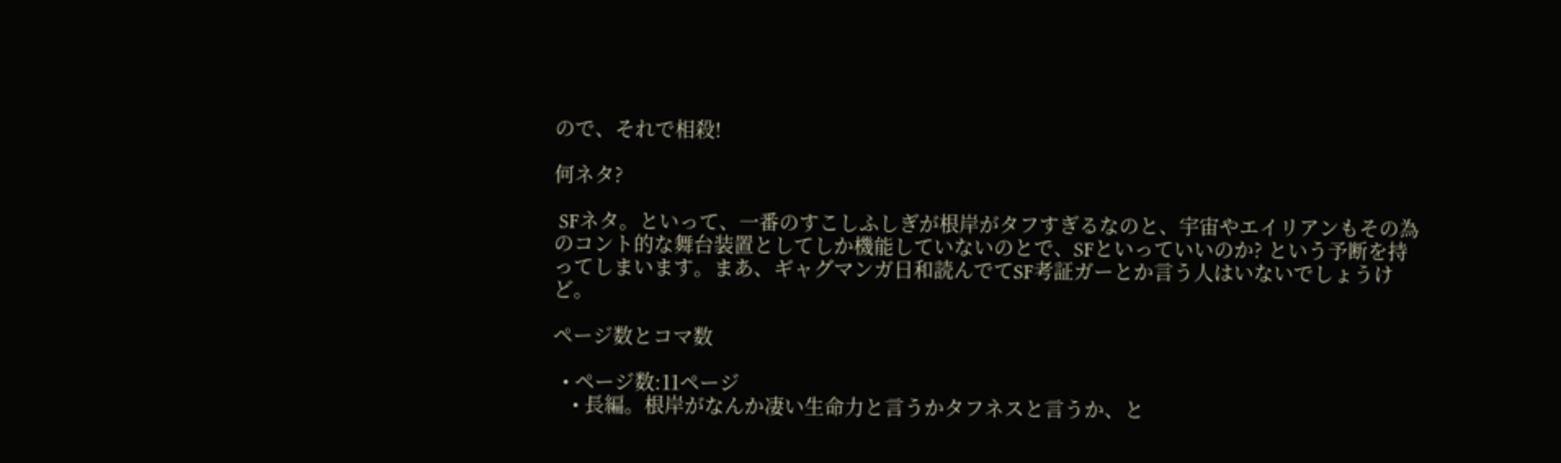ので、それで相殺!

何ネタ?

 SFネタ。といって、一番のすこしふしぎが根岸がタフすぎるなのと、宇宙やエイリアンもその為のコント的な舞台装置としてしか機能していないのとで、SFといっていいのか? という予断を持ってしまいます。まあ、ギャグマンガ日和読んでてSF考証ガーとか言う人はいないでしょうけど。

ページ数とコマ数

  • ページ数:11ページ
    • 長編。根岸がなんか凄い生命力と言うかタフネスと言うか、と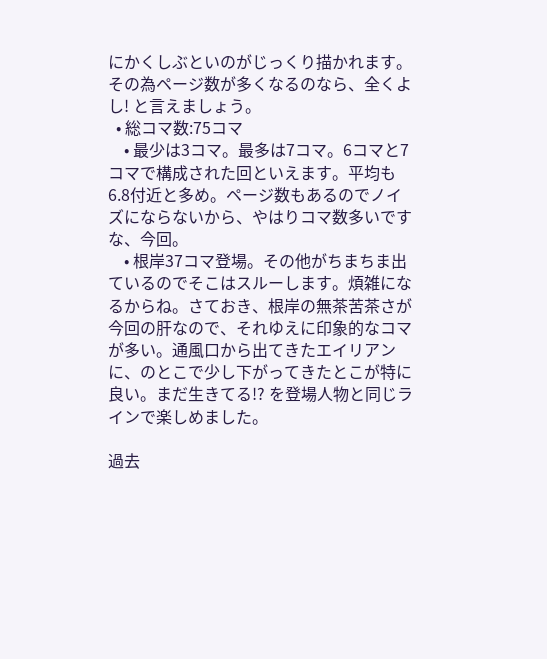にかくしぶといのがじっくり描かれます。その為ページ数が多くなるのなら、全くよし! と言えましょう。
  • 総コマ数:75コマ
    • 最少は3コマ。最多は7コマ。6コマと7コマで構成された回といえます。平均も6.8付近と多め。ページ数もあるのでノイズにならないから、やはりコマ数多いですな、今回。
    • 根岸37コマ登場。その他がちまちま出ているのでそこはスルーします。煩雑になるからね。さておき、根岸の無茶苦茶さが今回の肝なので、それゆえに印象的なコマが多い。通風口から出てきたエイリアンに、のとこで少し下がってきたとこが特に良い。まだ生きてる!? を登場人物と同じラインで楽しめました。

過去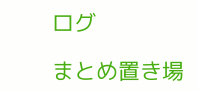ログ

まとめ置き場